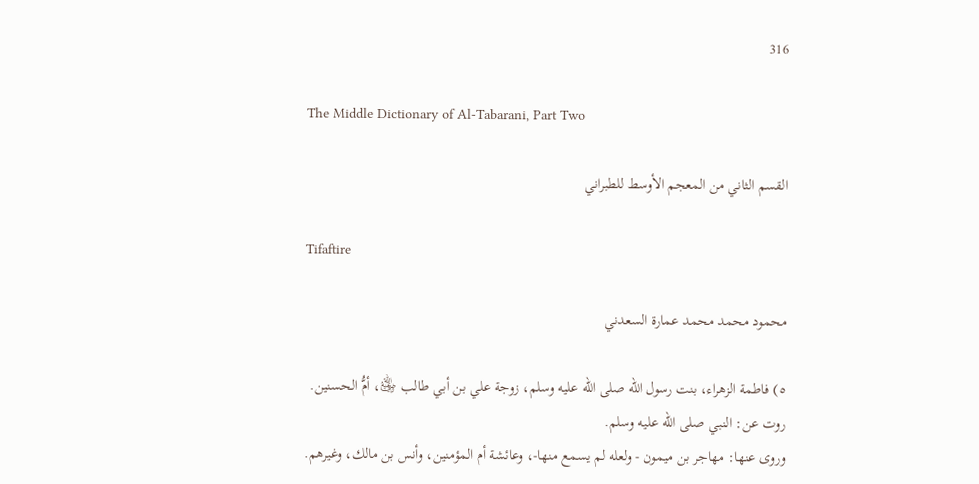316

The Middle Dictionary of Al-Tabarani, Part Two

القسم الثاني من المعجم الأوسط للطبراني

Tifaftire

محمود محمد محمد عمارة السعدني

٥) فاطمة الزهراء، بنت رسول الله صلى الله عليه وسلم، زوجة علي بن أبي طالب ﵁، أمُّ الحسنين.
روت عن: النبي صلى الله عليه وسلم.
وروى عنها: مهاجر بن ميمون - ولعله لم يسمع منها-، وعائشة أم المؤمنين، وأنس بن مالك، وغيرهم.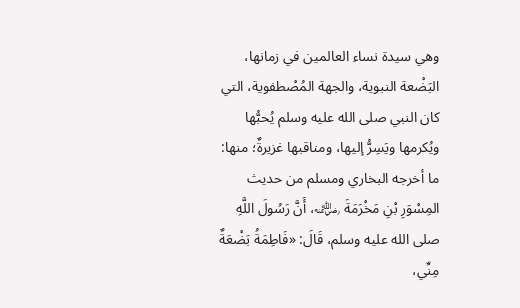وهي سيدة نساء العالمين في زمانها، البَضْعة النبوية، والجهة المُصْطفوية، التي كان النبي صلى الله عليه وسلم يُحبُّها ويُكرمها ويَسِرُّ إليها، ومناقبها غزيرةٌ؛ منها: ما أخرجه البخاري ومسلم من حديث المِسْوَرِ بْنِ مَخْرَمَةَ ﵁، أَنَّ رَسُولَ اللَّهِ صلى الله عليه وسلم، قَالَ: «فَاطِمَةُ بَضْعَةٌ مِنِّي،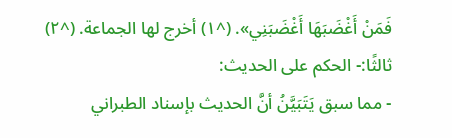فَمَنْ أَغْضَبَهَا أَغْضَبَنِي». (^١) أخرج لها الجماعة. (^٢)
ثالثًا:- الحكم على الحديث:
- مما سبق يَتَبَيَّنُ أنَّ الحديث بإسناد الطبراني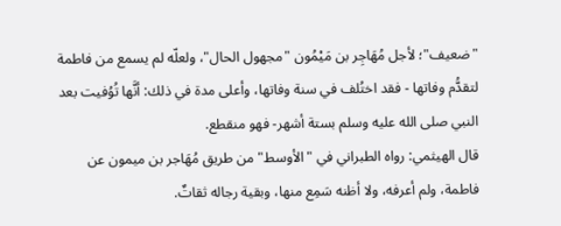"ضعيف"؛ لأجل مُهَاجِر بن مَيْمُون "مجهول الحال"، ولعلّه لم يسمع من فاطمة لتقدُّم وفاتها - فقد اختُلف في سنة وفاتها، وأعلى مدة في ذلك: أنَّها تُوُفيت بعد النبي صلى الله عليه وسلم بستة أشهر- فهو منقطع.
قال الهيثمي: رواه الطبراني في "الأوسط" من طريق مُهَاجر بن ميمون عن فاطمة، ولم أعرفه، ولا أظنه سَمِع منها، وبقية رجاله ثقاتٌ.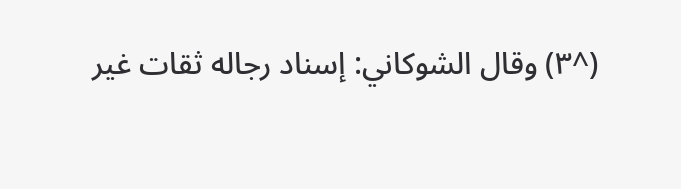(^٣) وقال الشوكاني: إسناد رجاله ثقات غير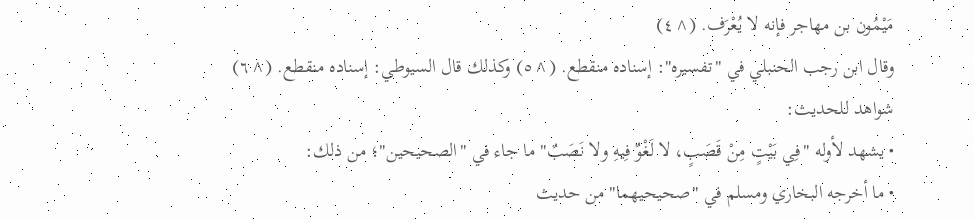مَيْمُون بن مهاجر فإنه لا يُعْرَف. (^٤)
وقال ابن رجب الحنبلي في "تفسيره": إسناده منقطع. (^٥) وكذلك قال السيوطي: إسناده منقطع. (^٦)
شواهد للحديث:
• يشهد لأوله "فِي بَيْتٍ مِنْ قَصَبٍ، لا لَغْوٌ فِيهِ ولا نَصَبٌ" ما جاء في "الصحيحين"؛ من ذلك:
• ما أخرجه البخاري ومسلم في "صحيحيهما" من حديث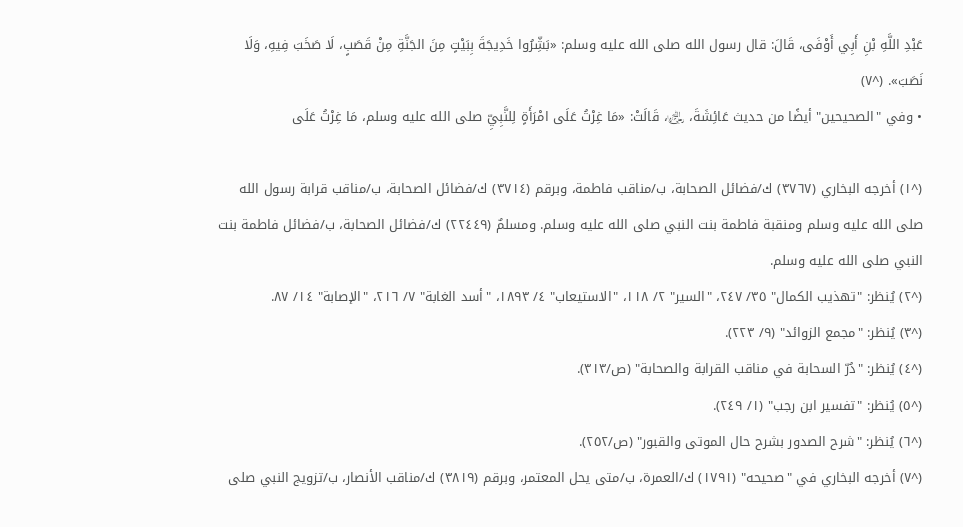عَبْدِ اللَّهِ بْنِ أَبِي أَوْفَى، قَالَ: قال رسول الله صلى الله عليه وسلم: «بَشِّرُوا خَدِيجَةَ بِبَيْتٍ مِنَ الجَنَّةِ مِنْ قَصَبٍ، لَا صَخَبَ فِيهِ، وَلَا نَصَبَ». (^٧)
• وفي "الصحيحين" أيضًا من حديث عَائِشَةَ، ﵂، قَالَتْ: «مَا غِرْتُ عَلَى امْرَأَةٍ لِلنَّبِيِّ صلى الله عليه وسلم، مَا غِرْتُ عَلَى

(^١) أخرجه البخاري (٣٧٦٧) ك/فضائل الصحابة، ب/مناقب فاطمة، وبرقم (٣٧١٤) ك/فضائل الصحابة، ب/مناقب قرابة رسول الله صلى الله عليه وسلم ومنقبة فاطمة بنت النبي صلى الله عليه وسلم. ومسلمٌ (٢٢٤٤٩) ك/فضائل الصحابة، ب/فضائل فاطمة بنت النبي صلى الله عليه وسلم.
(^٢) يُنظر: "تهذيب الكمال" ٣٥/ ٢٤٧، "السير" ٢/ ١١٨، "الاستيعاب" ٤/ ١٨٩٣، "أسد الغابة" ٧/ ٢١٦، "الإصابة" ١٤/ ٨٧.
(^٣) يُنظر: "مجمع الزوائد" (٩/ ٢٢٣).
(^٤) يُنظر: "دُرّ السحابة في مناقب القرابة والصحابة" (ص/٣١٣).
(^٥) يُنظر: "تفسير ابن رجب" (١/ ٢٤٩).
(^٦) يُنظر: "شرح الصدور بشرح حال الموتى والقبور" (ص/٢٥٢).
(^٧) أخرجه البخاري في "صحيحه" (١٧٩١) ك/العمرة، ب/متى يحل المعتمر، وبرقم (٣٨١٩) ك/مناقب الأنصار، ب/تزويج النبي صلى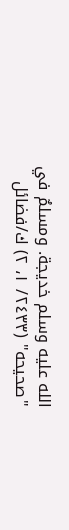الله عليه وسلم خديجة. ومسلمٌ في "صحيحه" (٢٤٣٣/ ١، ٢) ك/فضائل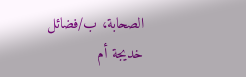الصحابة، ب/فضائل خديجة أم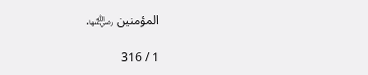المؤمنين ﵂.

1 / 316